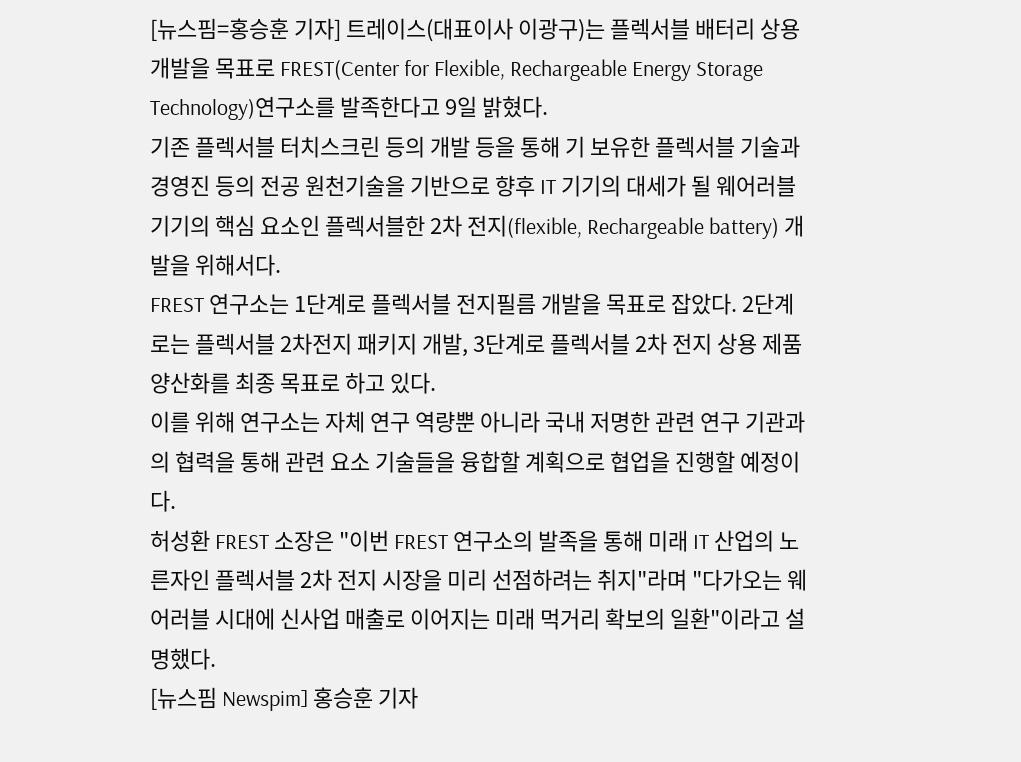[뉴스핌=홍승훈 기자] 트레이스(대표이사 이광구)는 플렉서블 배터리 상용개발을 목표로 FREST(Center for Flexible, Rechargeable Energy Storage Technology)연구소를 발족한다고 9일 밝혔다.
기존 플렉서블 터치스크린 등의 개발 등을 통해 기 보유한 플렉서블 기술과 경영진 등의 전공 원천기술을 기반으로 향후 IT 기기의 대세가 될 웨어러블 기기의 핵심 요소인 플렉서블한 2차 전지(flexible, Rechargeable battery) 개발을 위해서다.
FREST 연구소는 1단계로 플렉서블 전지필름 개발을 목표로 잡았다. 2단계로는 플렉서블 2차전지 패키지 개발, 3단계로 플렉서블 2차 전지 상용 제품 양산화를 최종 목표로 하고 있다.
이를 위해 연구소는 자체 연구 역량뿐 아니라 국내 저명한 관련 연구 기관과의 협력을 통해 관련 요소 기술들을 융합할 계획으로 협업을 진행할 예정이다.
허성환 FREST 소장은 "이번 FREST 연구소의 발족을 통해 미래 IT 산업의 노른자인 플렉서블 2차 전지 시장을 미리 선점하려는 취지"라며 "다가오는 웨어러블 시대에 신사업 매출로 이어지는 미래 먹거리 확보의 일환"이라고 설명했다.
[뉴스핌 Newspim] 홍승훈 기자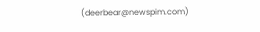(deerbear@newspim.com)